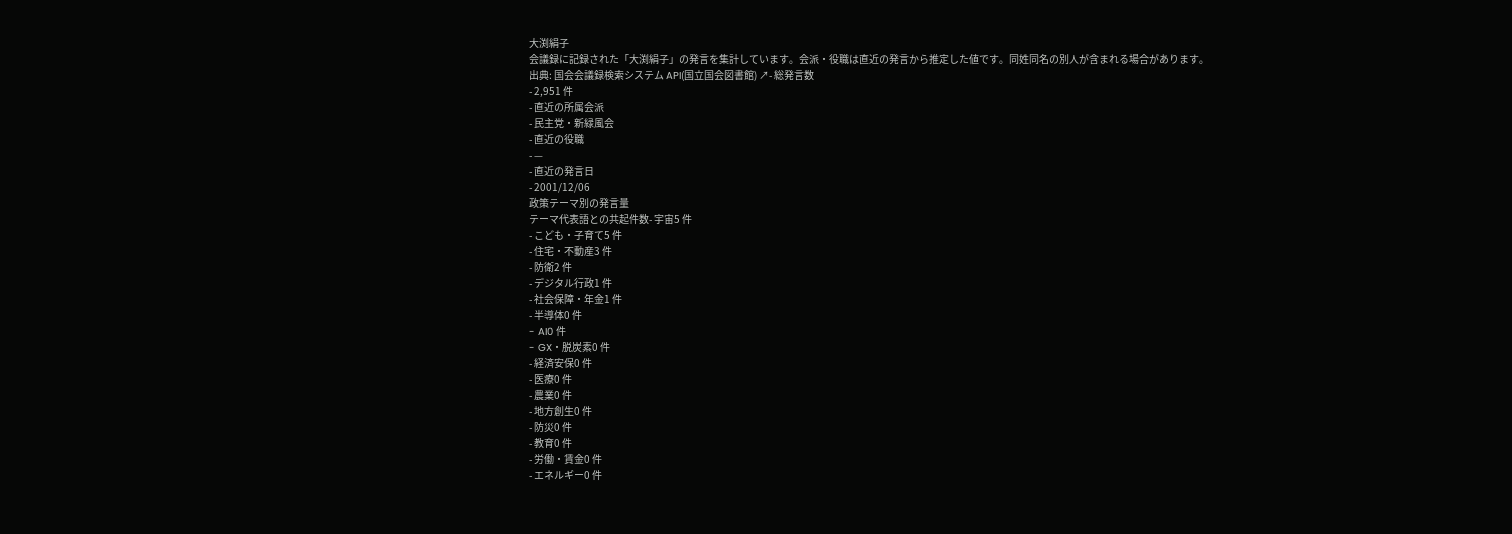大渕絹子
会議録に記録された「大渕絹子」の発言を集計しています。会派・役職は直近の発言から推定した値です。同姓同名の別人が含まれる場合があります。
出典: 国会会議録検索システム API(国立国会図書館) ↗- 総発言数
- 2,951 件
- 直近の所属会派
- 民主党・新緑風会
- 直近の役職
- —
- 直近の発言日
- 2001/12/06
政策テーマ別の発言量
テーマ代表語との共起件数- 宇宙5 件
- こども・子育て5 件
- 住宅・不動産3 件
- 防衛2 件
- デジタル行政1 件
- 社会保障・年金1 件
- 半導体0 件
- AI0 件
- GX・脱炭素0 件
- 経済安保0 件
- 医療0 件
- 農業0 件
- 地方創生0 件
- 防災0 件
- 教育0 件
- 労働・賃金0 件
- エネルギー0 件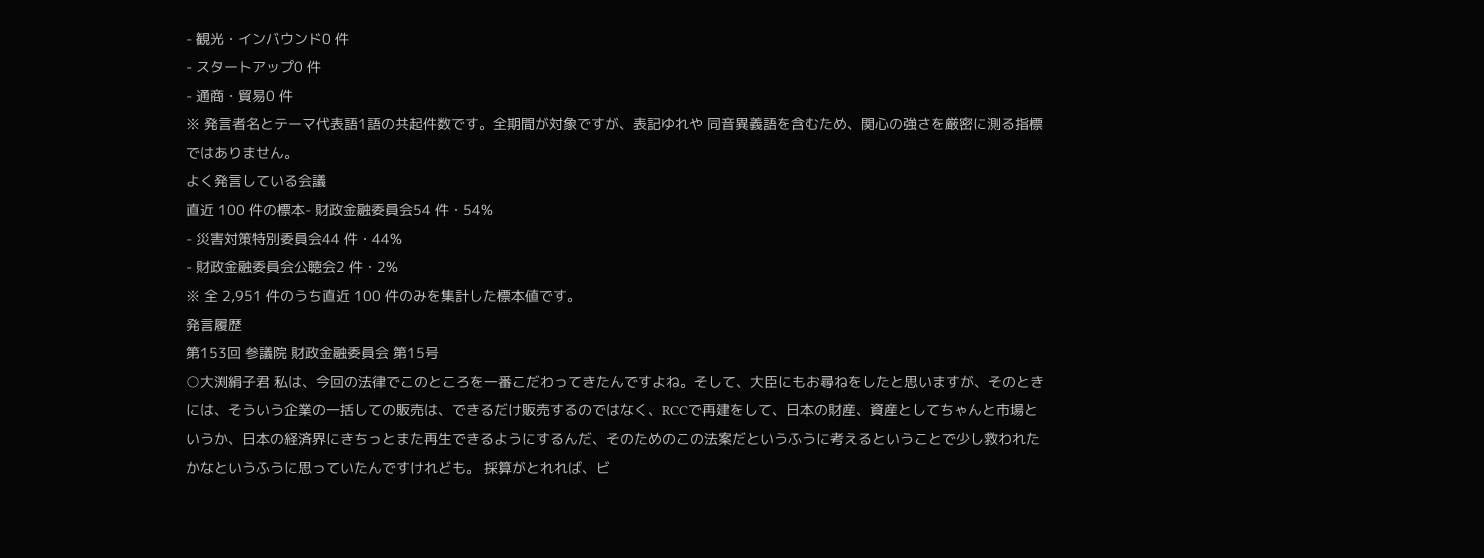- 観光・インバウンド0 件
- スタートアップ0 件
- 通商・貿易0 件
※ 発言者名とテーマ代表語1語の共起件数です。全期間が対象ですが、表記ゆれや 同音異義語を含むため、関心の強さを厳密に測る指標ではありません。
よく発言している会議
直近 100 件の標本- 財政金融委員会54 件・54%
- 災害対策特別委員会44 件・44%
- 財政金融委員会公聴会2 件・2%
※ 全 2,951 件のうち直近 100 件のみを集計した標本値です。
発言履歴
第153回 参議院 財政金融委員会 第15号
○大渕絹子君 私は、今回の法律でこのところを一番こだわってきたんですよね。そして、大臣にもお尋ねをしたと思いますが、そのときには、そういう企業の一括しての販売は、できるだけ販売するのではなく、RCCで再建をして、日本の財産、資産としてちゃんと市場というか、日本の経済界にきちっとまた再生できるようにするんだ、そのためのこの法案だというふうに考えるということで少し救われたかなというふうに思っていたんですけれども。 採算がとれれば、ビ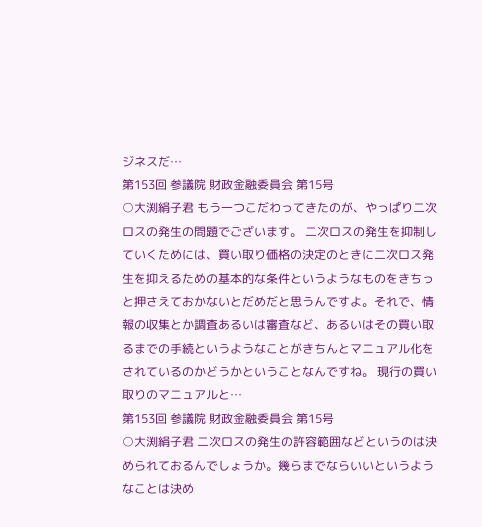ジネスだ…
第153回 参議院 財政金融委員会 第15号
○大渕絹子君 もう一つこだわってきたのが、やっぱり二次ロスの発生の問題でございます。 二次ロスの発生を抑制していくためには、買い取り価格の決定のときに二次ロス発生を抑えるための基本的な条件というようなものをきちっと押さえておかないとだめだと思うんですよ。それで、情報の収集とか調査あるいは審査など、あるいはその買い取るまでの手続というようなことがきちんとマニュアル化をされているのかどうかということなんですね。 現行の買い取りのマニュアルと…
第153回 参議院 財政金融委員会 第15号
○大渕絹子君 二次ロスの発生の許容範囲などというのは決められておるんでしょうか。幾らまでならいいというようなことは決め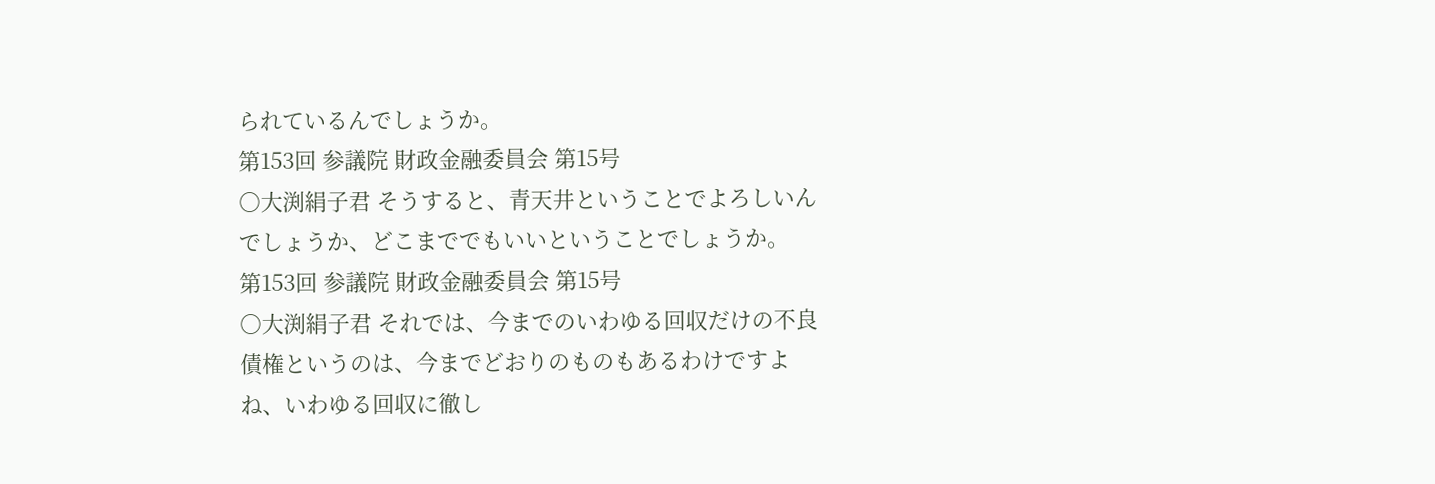られているんでしょうか。
第153回 参議院 財政金融委員会 第15号
○大渕絹子君 そうすると、青天井ということでよろしいんでしょうか、どこまででもいいということでしょうか。
第153回 参議院 財政金融委員会 第15号
○大渕絹子君 それでは、今までのいわゆる回収だけの不良債権というのは、今までどおりのものもあるわけですよね、いわゆる回収に徹し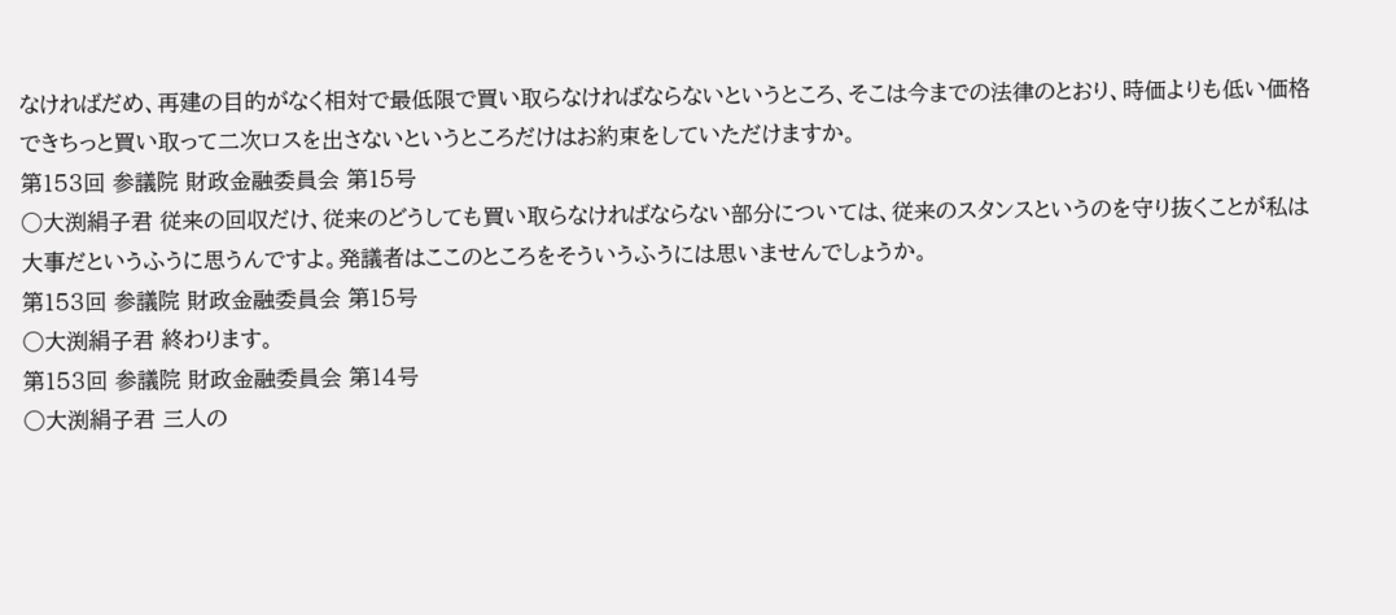なければだめ、再建の目的がなく相対で最低限で買い取らなければならないというところ、そこは今までの法律のとおり、時価よりも低い価格できちっと買い取って二次ロスを出さないというところだけはお約束をしていただけますか。
第153回 参議院 財政金融委員会 第15号
○大渕絹子君 従来の回収だけ、従来のどうしても買い取らなければならない部分については、従来のスタンスというのを守り抜くことが私は大事だというふうに思うんですよ。発議者はここのところをそういうふうには思いませんでしょうか。
第153回 参議院 財政金融委員会 第15号
○大渕絹子君 終わります。
第153回 参議院 財政金融委員会 第14号
○大渕絹子君 三人の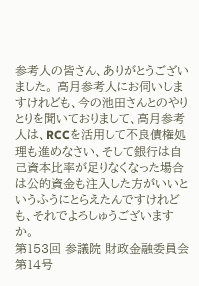参考人の皆さん、ありがとうございました。 高月参考人にお伺いしますけれども、今の池田さんとのやりとりを聞いておりまして、高月参考人は、RCCを活用して不良債権処理も進めなさい、そして銀行は自己資本比率が足りなくなった場合は公的資金も注入した方がいいというふうにとらえたんですけれども、それでよろしゅうございますか。
第153回 参議院 財政金融委員会 第14号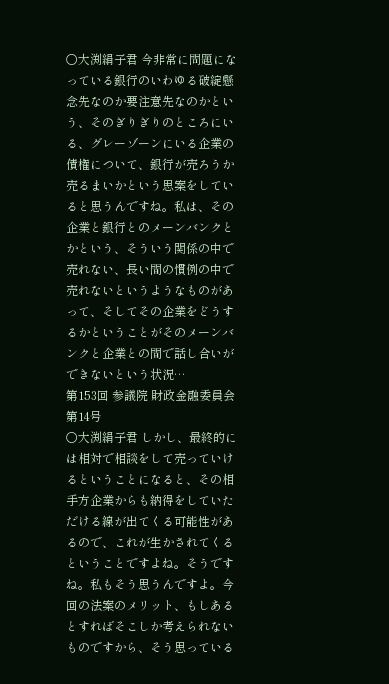○大渕絹子君 今非常に問題になっている銀行のいわゆる破綻懸念先なのか要注意先なのかという、そのぎりぎりのところにいる、グレーゾーンにいる企業の債権について、銀行が売ろうか売るまいかという思案をしていると思うんですね。私は、その企業と銀行とのメーンバンクとかという、そういう関係の中で売れない、長い間の慣例の中で売れないというようなものがあって、そしてその企業をどうするかということがそのメーンバンクと企業との間で話し合いができないという状況…
第153回 参議院 財政金融委員会 第14号
○大渕絹子君 しかし、最終的には相対で相談をして売っていけるということになると、その相手方企業からも納得をしていただける線が出てくる可能性があるので、これが生かされてくるということですよね。そうですね。私もそう思うんですよ。今回の法案のメリット、もしあるとすればそこしか考えられないものですから、そう思っている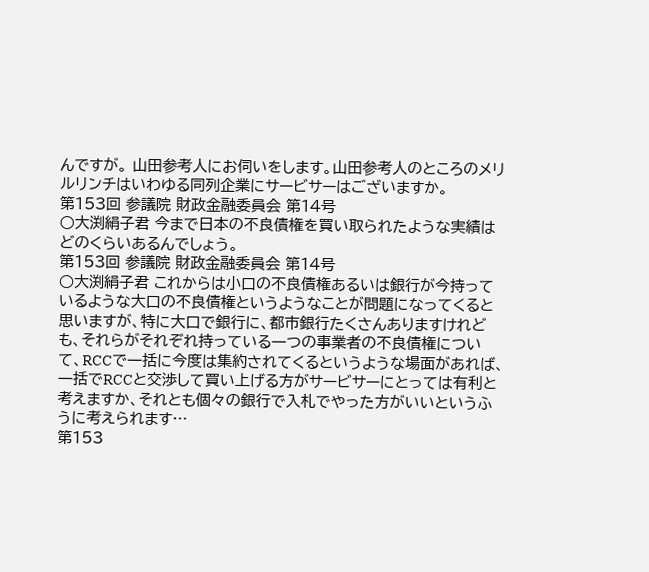んですが。 山田参考人にお伺いをします。山田参考人のところのメリルリンチはいわゆる同列企業にサービサーはございますか。
第153回 参議院 財政金融委員会 第14号
○大渕絹子君 今まで日本の不良債権を買い取られたような実績はどのくらいあるんでしょう。
第153回 参議院 財政金融委員会 第14号
○大渕絹子君 これからは小口の不良債権あるいは銀行が今持っているような大口の不良債権というようなことが問題になってくると思いますが、特に大口で銀行に、都市銀行たくさんありますけれども、それらがそれぞれ持っている一つの事業者の不良債権について、RCCで一括に今度は集約されてくるというような場面があれば、一括でRCCと交渉して買い上げる方がサービサーにとっては有利と考えますか、それとも個々の銀行で入札でやった方がいいというふうに考えられます…
第153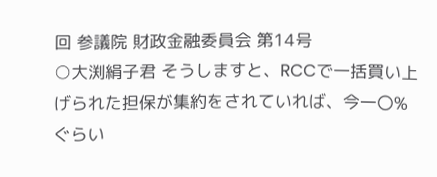回 参議院 財政金融委員会 第14号
○大渕絹子君 そうしますと、RCCで一括買い上げられた担保が集約をされていれば、今一〇%ぐらい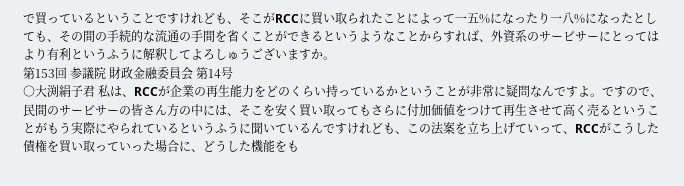で買っているということですけれども、そこがRCCに買い取られたことによって一五%になったり一八%になったとしても、その間の手続的な流通の手間を省くことができるというようなことからすれば、外資系のサービサーにとってはより有利というふうに解釈してよろしゅうございますか。
第153回 参議院 財政金融委員会 第14号
○大渕絹子君 私は、RCCが企業の再生能力をどのくらい持っているかということが非常に疑問なんですよ。ですので、民間のサービサーの皆さん方の中には、そこを安く買い取ってもさらに付加価値をつけて再生させて高く売るということがもう実際にやられているというふうに聞いているんですけれども、この法案を立ち上げていって、RCCがこうした債権を買い取っていった場合に、どうした機能をも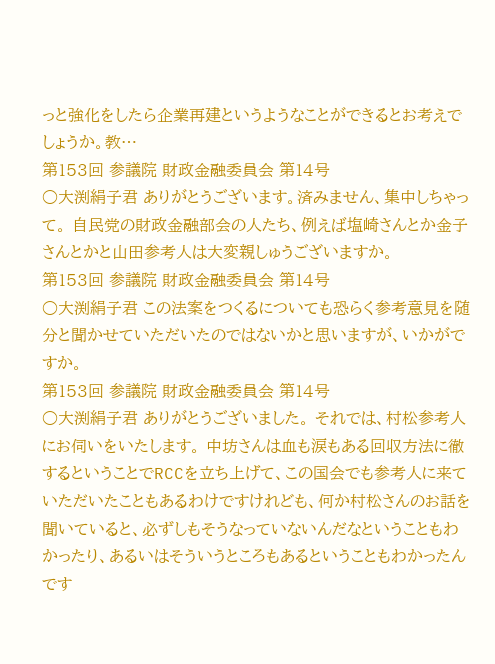っと強化をしたら企業再建というようなことができるとお考えでしょうか。教…
第153回 参議院 財政金融委員会 第14号
○大渕絹子君 ありがとうございます。済みません、集中しちゃって。 自民党の財政金融部会の人たち、例えば塩崎さんとか金子さんとかと山田参考人は大変親しゅうございますか。
第153回 参議院 財政金融委員会 第14号
○大渕絹子君 この法案をつくるについても恐らく参考意見を随分と聞かせていただいたのではないかと思いますが、いかがですか。
第153回 参議院 財政金融委員会 第14号
○大渕絹子君 ありがとうございました。 それでは、村松参考人にお伺いをいたします。 中坊さんは血も涙もある回収方法に徹するということでRCCを立ち上げて、この国会でも参考人に来ていただいたこともあるわけですけれども、何か村松さんのお話を聞いていると、必ずしもそうなっていないんだなということもわかったり、あるいはそういうところもあるということもわかったんです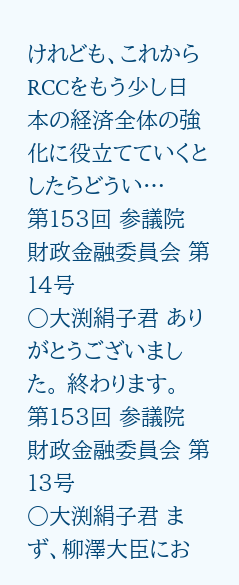けれども、これからRCCをもう少し日本の経済全体の強化に役立てていくとしたらどうい…
第153回 参議院 財政金融委員会 第14号
○大渕絹子君 ありがとうございました。 終わります。
第153回 参議院 財政金融委員会 第13号
○大渕絹子君 まず、柳澤大臣にお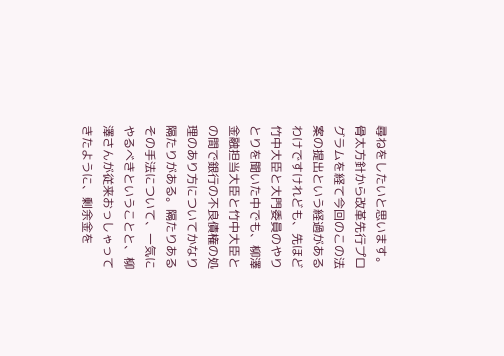尋ねをしたいと思います。 骨太方針から改革先行プログラムを経て今回のこの法案の提出という経過があるわけですけれども、先ほど竹中大臣と大門委員のやりとりを聞いた中でも、柳澤金融担当大臣と竹中大臣との間で銀行の不良債権の処理のあり方についてかなり隔たりがある。隔たりあるその手法について、一気にやるべきということと、柳澤さんが従来おっしゃってきたように、剰余金を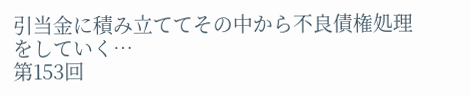引当金に積み立ててその中から不良債権処理をしていく…
第153回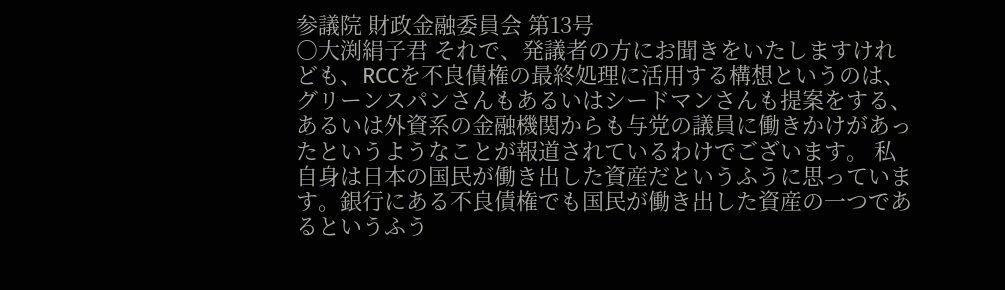参議院 財政金融委員会 第13号
○大渕絹子君 それで、発議者の方にお聞きをいたしますけれども、RCCを不良債権の最終処理に活用する構想というのは、グリーンスパンさんもあるいはシードマンさんも提案をする、あるいは外資系の金融機関からも与党の議員に働きかけがあったというようなことが報道されているわけでございます。 私自身は日本の国民が働き出した資産だというふうに思っています。銀行にある不良債権でも国民が働き出した資産の一つであるというふう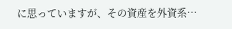に思っていますが、その資産を外資系…